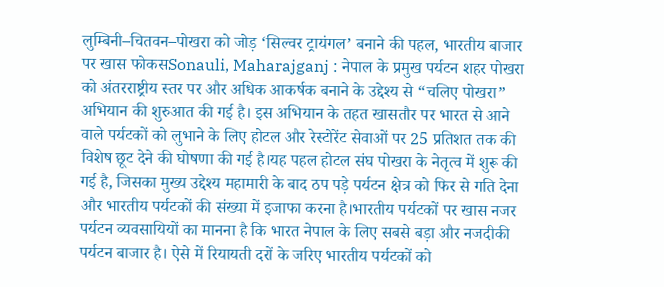लुम्बिनी–चितवन–पोखरा को जोड़ ‘सिल्वर ट्रायंगल’ बनाने की पहल, भारतीय बाजार पर खास फोकसSonauli, Maharajganj : नेपाल के प्रमुख पर्यटन शहर पोखरा को अंतरराष्ट्रीय स्तर पर और अधिक आकर्षक बनाने के उद्देश्य से “चलिए पोखरा” अभियान की शुरुआत की गई है। इस अभियान के तहत खासतौर पर भारत से आने वाले पर्यटकों को लुभाने के लिए होटल और रेस्टोरेंट सेवाओं पर 25 प्रतिशत तक की विशेष छूट देने की घोषणा की गई है।यह पहल होटल संघ पोखरा के नेतृत्व में शुरू की गई है, जिसका मुख्य उद्देश्य महामारी के बाद ठप पड़े पर्यटन क्षेत्र को फिर से गति देना और भारतीय पर्यटकों की संख्या में इजाफा करना है।भारतीय पर्यटकों पर खास नजर पर्यटन व्यवसायियों का मानना है कि भारत नेपाल के लिए सबसे बड़ा और नजदीकी पर्यटन बाजार है। ऐसे में रियायती दरों के जरिए भारतीय पर्यटकों को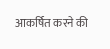आकर्षित करने की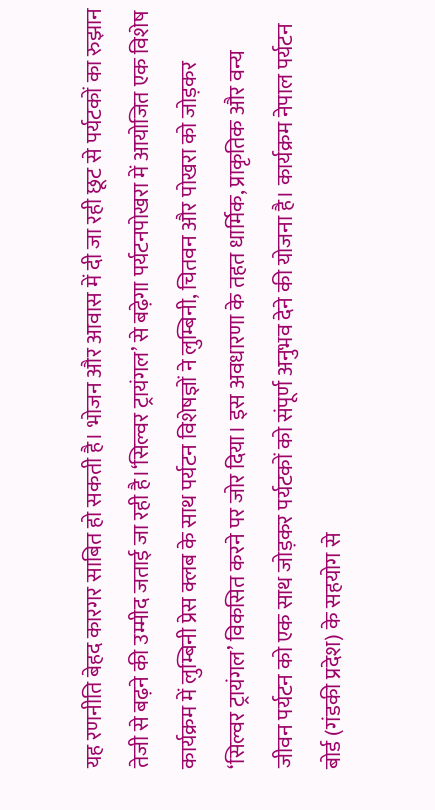यह रणनीति बेहद कारगर साबित हो सकती है। भोजन और आवास में दी जा रही छूट से पर्यटकों का रुझान तेजी से बढ़ने की उम्मीद जताई जा रही है।‘सिल्वर ट्रायंगल’ से बढ़ेगा पर्यटनपोखरा में आयोजित एक विशेष कार्यक्रम में लुम्बिनी प्रेस क्लब के साथ पर्यटन विशेषज्ञों ने लुम्बिनी, चितवन और पोखरा को जोड़कर ‘सिल्वर ट्रायंगल’ विकसित करने पर जोर दिया। इस अवधारणा के तहत धार्मिक, प्राकृतिक और वन्य जीवन पर्यटन को एक साथ जोड़कर पर्यटकों को संपूर्ण अनुभव देने की योजना है। कार्यक्रम नेपाल पर्यटन बोर्ड (गंडकी प्रदेश) के सहयोग से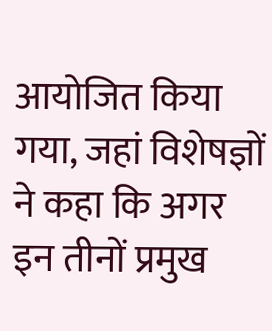आयोजित किया गया, जहां विशेषज्ञों ने कहा कि अगर इन तीनों प्रमुख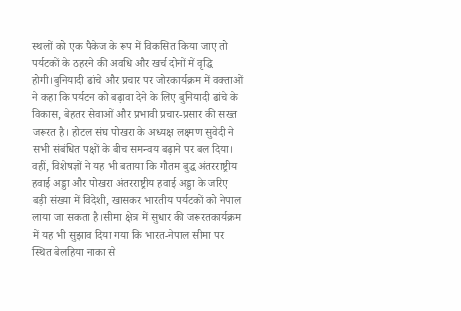स्थलों को एक पैकेज के रूप में विकसित किया जाए तो पर्यटकों के ठहरने की अवधि और खर्च दोनों में वृद्धि होगी।बुनियादी ढांचे और प्रचार पर जोरकार्यक्रम में वक्ताओं ने कहा कि पर्यटन को बढ़ावा देने के लिए बुनियादी ढांचे के विकास, बेहतर सेवाओं और प्रभावी प्रचार-प्रसार की सख्त जरूरत है। होटल संघ पोखरा के अध्यक्ष लक्ष्मण सुवेदी ने सभी संबंधित पक्षों के बीच समन्वय बढ़ाने पर बल दिया। वहीं, विशेषज्ञों ने यह भी बताया कि गौतम बुद्ध अंतरराष्ट्रीय हवाई अड्डा और पोखरा अंतरराष्ट्रीय हवाई अड्डा के जरिए बड़ी संख्या में विदेशी, खासकर भारतीय पर्यटकों को नेपाल लाया जा सकता है।सीमा क्षेत्र में सुधार की जरूरतकार्यक्रम में यह भी सुझाव दिया गया कि भारत-नेपाल सीमा पर स्थित बेलहिया नाका से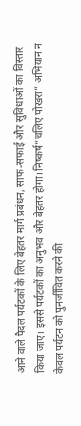आने वाले पैदल पर्यटकों के लिए बेहतर मार्ग प्रबंधन, साफ-सफाई और सुविधाओं का विस्तार किया जाए। इससे पर्यटकों का अनुभव और बेहतर होगा।निष्कर्ष“चलिए पोखरा” अभियान न केवल पर्यटन को पुनर्जीवित करने की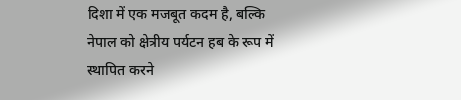दिशा में एक मजबूत कदम है, बल्कि नेपाल को क्षेत्रीय पर्यटन हब के रूप में स्थापित करने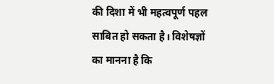की दिशा में भी महत्वपूर्ण पहल साबित हो सकता है। विशेषज्ञों का मानना है कि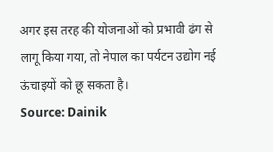अगर इस तरह की योजनाओं को प्रभावी ढंग से लागू किया गया, तो नेपाल का पर्यटन उद्योग नई ऊंचाइयों को छू सकता है।
Source: Dainik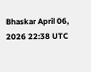Bhaskar April 06, 2026 22:38 UTC